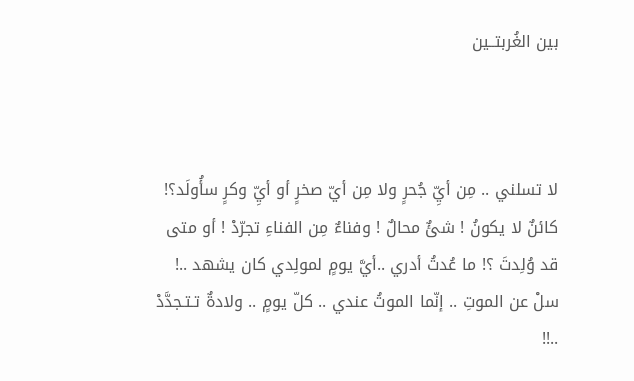بين الغُربتــين



لا تسلني .. مِن أيِّ جُحرٍ ولا مِن أيّ صخرٍ أو أيِّ وكرٍ سأُولَد؟! كائنٌ لا يكونُ ! شئٌ محالٌ ! وفناءٌ مِن الفناءِ تجرّدْ ! أو متى قد وُلِدتَ ؟! ما عُدتُ أدري ..أيَّ يومٍ لمولِدي كان يشهد ..! سلْ عن الموتِ .. إنّما الموتُ عندي .. كلّ يومٍ .. ولادةٌ تـتـجدَّدْ ..!!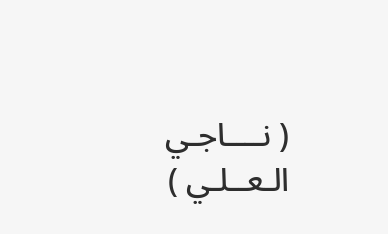( نــــاجـي الـعــلـي )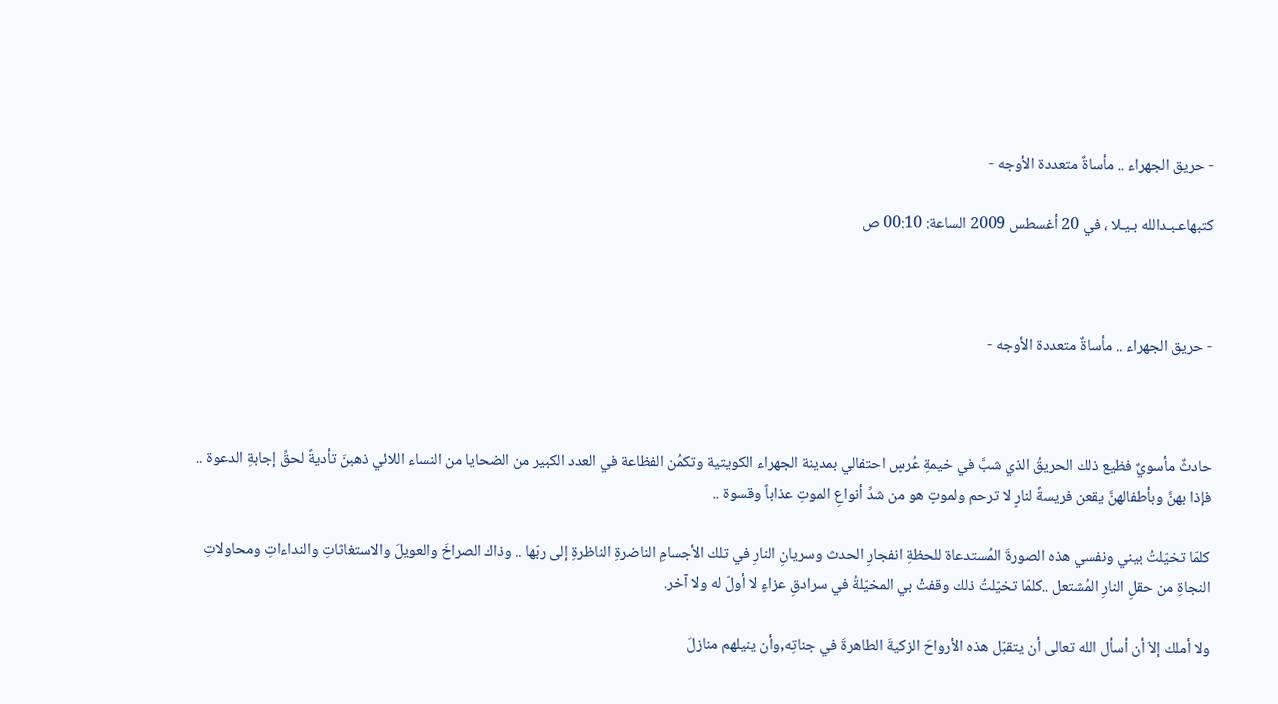- حريق الجهراء .. مأساةٌ متعددة الأوجه -

كتبهاعـبـدالله بـيـلا ، في 20 أغسطس 2009 الساعة: 00:10 ص



- حريق الجهراء .. مأساةٌ متعددة الأوجه -



حادثٌ مأسويٌ فظيع ذلك الحريقُ الذي شبَّ في خيمةِ عُرسٍ احتفالي بمدينة الجهراء الكويتية وتكمُن الفظاعة في العدد الكبير من الضحايا من النساء اللائي ذهبنَ تأديةً لحقِّ إجابةِ الدعوة .. فإذا بهنَّ وبأطفالهنَّ يقعن فريسةً لنارٍ لا ترحم ولموتٍ هو من شدِّ أنواعِ الموتِ عذاباً وقسوة ..

كلمّا تخيّلتُ بيني ونفسي هذه الصورةَ المُستدعاة للحظةِ انفجارِ الحدث وسريانِ النارِ في تلك الأجسامِ الناضرةِ الناظرةِ إلى ربّها .. وذاك الصراخَ والعويلَ والاستغاثاتِ والنداءاتِ ومحاولاتِ النجاةِ من حقلِ النارِ المُشتعل ..كلمّا تخيّلتُ ذلك وقفتْ بي المخيّلةُ في سرادقِ عزاءٍ لا أولّ له ولا آخر.

ولا أملك إلاّ أن أسأل الله تعالى أن يتقبّل هذه الأرواحَ الزكيةَ الطاهرةَ في جناتِه,وأن ينيلهم منازلَ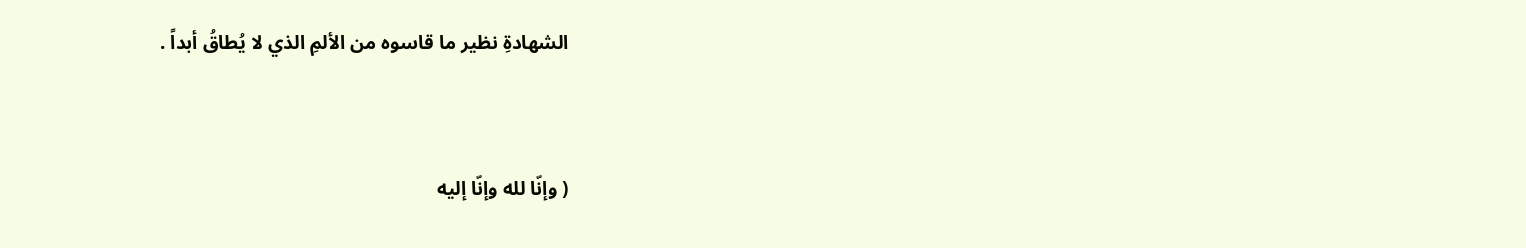الشهادةِ نظير ما قاسوه من الألمِ الذي لا يُطاقُ أبداً .



( وإنّا لله وإنّا إليه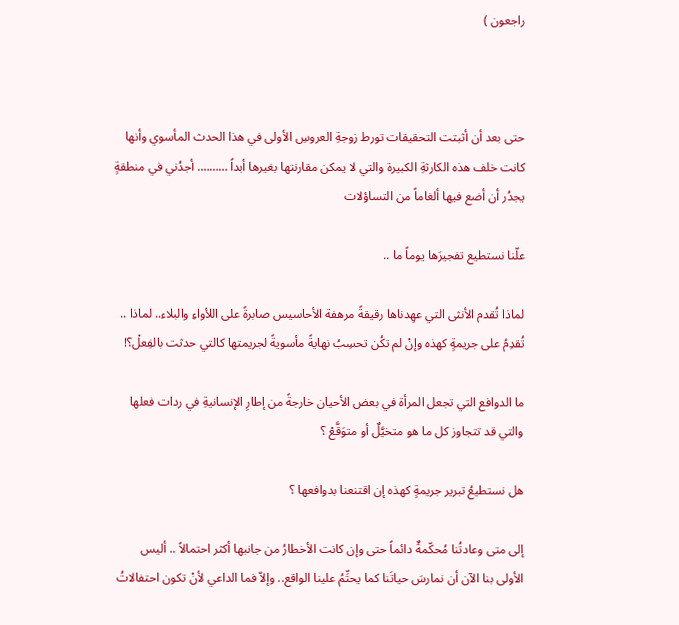راجعون )



حتى بعد أن أثبتت التحقيقات تورط زوجةِ العروسِ الأولى في هذا الحدث المأسوي وأنها كانت خلف هذه الكارثةِ الكبيرة والتي لا يمكن مقارنتها بغيرها أبداً ………. أجدُني في منطقةٍ يجدُر أن أضع فيها ألغاماً من التساؤلات

علّنا نستطيع تفجيرَها يوماً ما ..

لماذا تُقدم الأنثى التي عهِدناها رقيقةً مرهفة الأحاسيس صابرةً على اللأواءِ والبلاء.. لماذا .. تُقدِمُ على جريمةٍ كهذه وإنْ لم تكُن تحسِبُ نهايةً مأسويةً لجريمتها كالتي حدثت بالفِعلْ؟!

ما الدوافع التي تجعل المرأة في بعض الأحيان خارجةً من إطارِ الإنسانيةِ في ردات فعلها والتي قد تتجاوز كل ما هو متخيَّلٌ أو متوَقَّعْ ؟

هل نستطيعُ تبرير جريمةٍ كهذه إن اقتنعنا بدوافعها ؟

إلى متى وعادتُنا مُحكّمةٌ دائماً حتى وإن كانت الأخطارُ من جانبها أكثر احتمالاً .. أليس الأولى بنا الآن أن نمارسَ حياتَنا كما يحتِّمُ علينا الواقع.. وإلاّ فما الداعي لأنْ تكون احتفالاتُ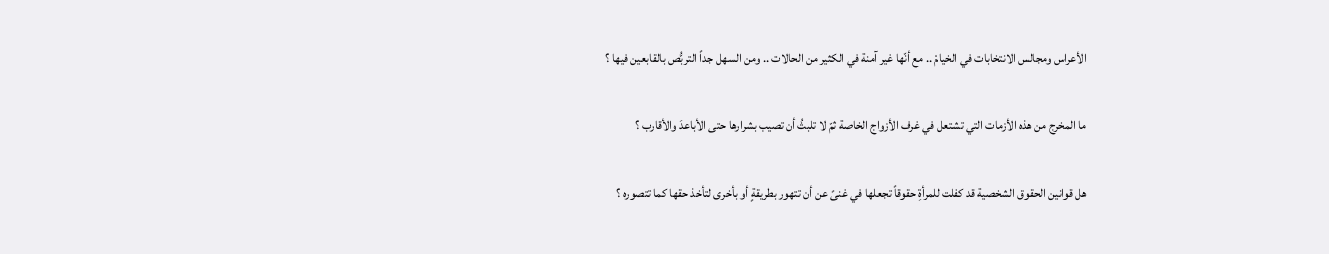الأعراس ومجالس الانتخابات في الخيامْ .. مع أنّها غير آمنة في الكثير من الحالات .. ومن السهل جداً التربُّص بالقابعين فيها ؟

ما المخرج من هذه الأزمات التي تشتعل في غرف الأزواج الخاصة ثمّ لا تلبثُ أن تصيب بشرارها حتى الأباعدَ والأقارب ؟

هل قوانين الحقوق الشخصية قد كفلت للمرأةِ حقوقاً تجعلها في غنىً عن أن تتهور بطريقةٍ أو بأخرى لتأخذ حقها كما تتصوره ؟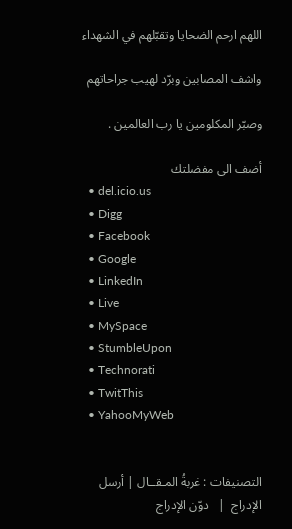اللهم ارحم الضحايا وتقبّلهم في الشهداء

واشف المصابين وبرّد لهيب جراحاتهم

وصبّر المكلومين يا رب العالمين .

أضف الى مفضلتك
  • del.icio.us
  • Digg
  • Facebook
  • Google
  • LinkedIn
  • Live
  • MySpace
  • StumbleUpon
  • Technorati
  • TwitThis
  • YahooMyWeb


التصنيفات : غربةُ المـقــال | أرسل الإدراج  |   دوّن الإدراج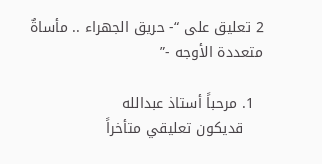2 تعليق على “- حريق الجهراء .. مأساةٌ متعددة الأوجه -”

  1. مرحباً أستاذ عبدالله
    قديكون تعليقي متأخراً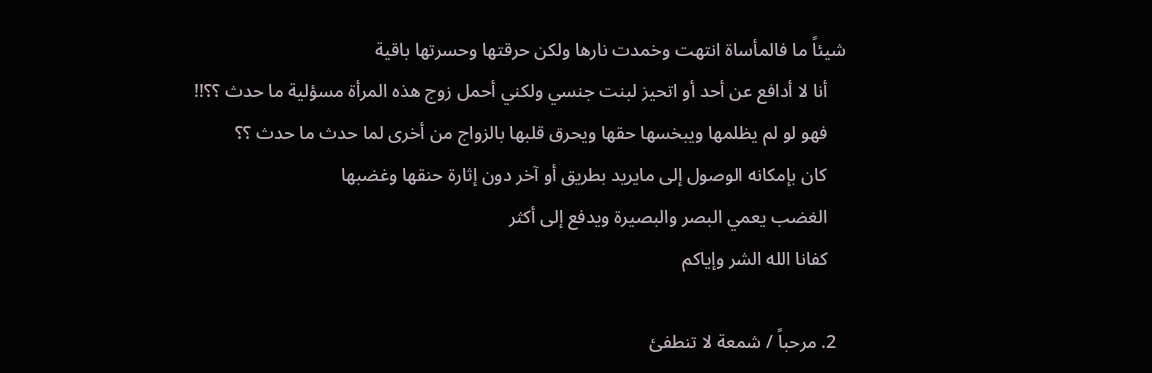شيئاً ما فالمأساة انتهت وخمدت نارها ولكن حرقتها وحسرتها باقية
    أنا لا أدافع عن أحد أو اتحيز لبنت جنسي ولكني أحمل زوج هذه المرأة مسؤلية ما حدث ؟؟!!
    فهو لو لم يظلمها ويبخسها حقها ويحرق قلبها بالزواج من أخرى لما حدث ما حدث ؟؟
    كان بإمكانه الوصول إلى مايريد بطريق أو آخر دون إثارة حنقها وغضبها
    الغضب يعمي البصر والبصيرة ويدفع إلى أكثر
    كفانا الله الشر وإياكم

  2. مرحباً / شمعة لا تنطفئ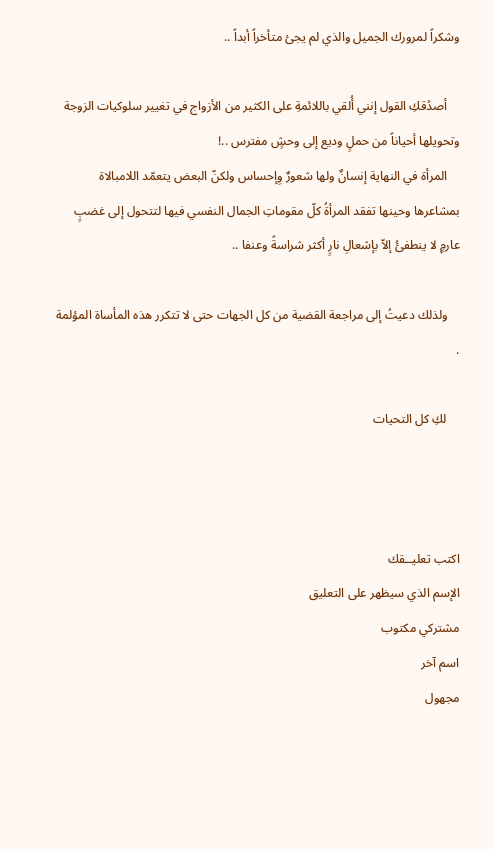وشكراً لمرورك الجميل والذي لم يجئ متأخراً أبداً ..

    أصدُقكِ القول إنني أُلقي باللائمةِ على الكثير من الأزواج في تغيير سلوكيات الزوجة وتحويلها أحياناً من حملٍ وديع إلى وحشٍ مفترس ..!
    المرأة في النهاية إنسانٌ ولها شعورٌ وِإحساس ولكنّ البعض يتعمّد اللامبالاة بمشاعرها وحينها تفقد المرأةُ كلّ مقوماتِ الجمال النفسي فيها لتتحول إلى غضبٍ عارمٍ لا ينطفئُ إلاّ بإشعالِ نارٍ أكثر شراسةً وعنفا ..

    ولذلك دعيتُ إلى مراجعة القضية من كل الجهات حتى لا تتكرر هذه المأساة المؤلمة .

    لكِ كل التحيات



اكتب تعليــقك
الإسم الذي سيظهر على التعليق
مشتركي مكتوب
اسم آخر
مجهول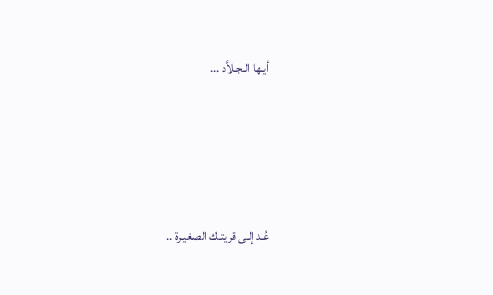أيـها الـجـلاَّد ...





عُـد إلـى قريتـك الصغيـرة ..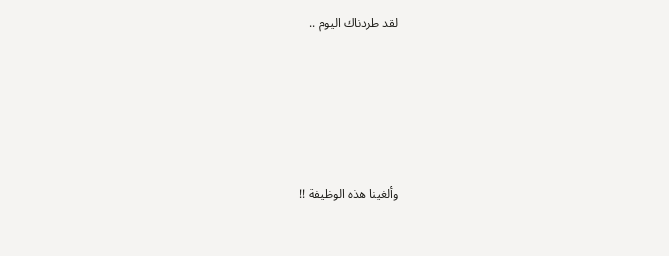لقد طردناك اليوم ..





وألغينا هذه الوظيفة !!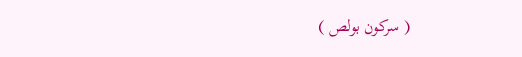( سركون بولص )